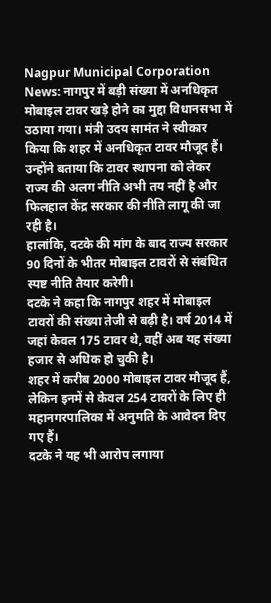Nagpur Municipal Corporation News: नागपुर में बड़ी संख्या में अनधिकृत मोबाइल टावर खड़े होने का मुद्दा विधानसभा में उठाया गया। मंत्री उदय सामंत ने स्वीकार किया कि शहर में अनधिकृत टावर मौजूद हैं।
उन्होंने बताया कि टावर स्थापना को लेकर राज्य की अलग नीति अभी तय नहीं है और फिलहाल केंद्र सरकार की नीति लागू की जा रही है।
हालांकि, दटके की मांग के बाद राज्य सरकार 90 दिनों के भीतर मोबाइल टावरों से संबंधित स्पष्ट नीति तैयार करेगी।
दटके ने कहा कि नागपुर शहर में मोबाइल टावरों की संख्या तेजी से बढ़ी है। वर्ष 2014 में जहां केवल 175 टावर थे, वहीं अब यह संख्या हजार से अधिक हो चुकी है।
शहर में करीब 2000 मोबाइल टावर मौजूद हैं, लेकिन इनमें से केवल 254 टावरों के लिए ही महानगरपालिका में अनुमति के आवेदन दिए गए हैं।
दटके ने यह भी आरोप लगाया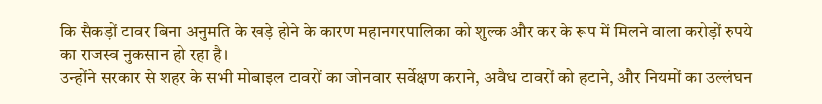कि सैकड़ों टावर बिना अनुमति के खड़े होने के कारण महानगरपालिका को शुल्क और कर के रूप में मिलने वाला करोड़ों रुपये का राजस्व नुकसान हो रहा है।
उन्होंने सरकार से शहर के सभी मोबाइल टावरों का जोनवार सर्वेक्षण कराने, अवैध टावरों को हटाने, और नियमों का उल्लंघन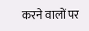करने वालों पर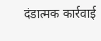दंडात्मक कार्रवाई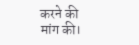करने की मांग की।